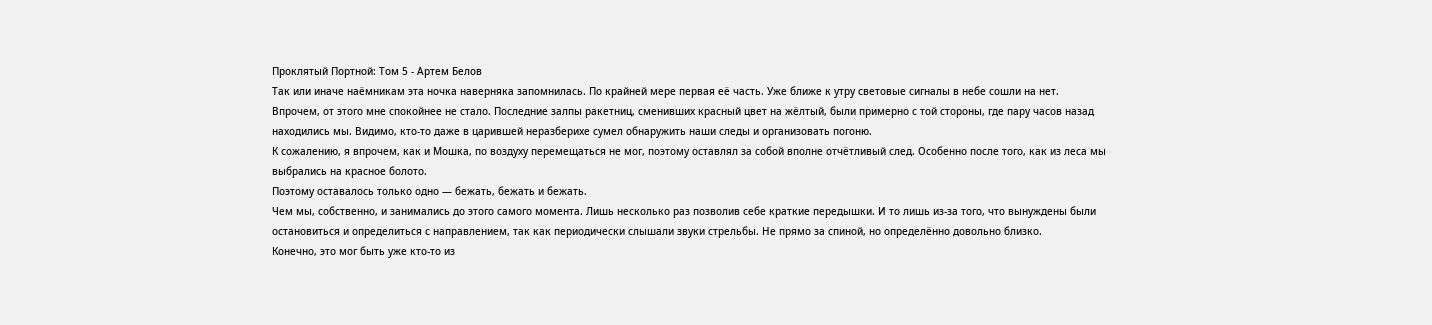Проклятый Портной: Том 5 - Артем Белов
Так или иначе наёмникам эта ночка наверняка запомнилась. По крайней мере первая её часть. Уже ближе к утру световые сигналы в небе сошли на нет.
Впрочем, от этого мне спокойнее не стало. Последние залпы ракетниц, сменивших красный цвет на жёлтый, были примерно с той стороны, где пару часов назад находились мы. Видимо, кто-то даже в царившей неразберихе сумел обнаружить наши следы и организовать погоню.
К сожалению, я впрочем, как и Мошка, по воздуху перемещаться не мог, поэтому оставлял за собой вполне отчётливый след. Особенно после того, как из леса мы выбрались на красное болото.
Поэтому оставалось только одно — бежать, бежать и бежать.
Чем мы, собственно, и занимались до этого самого момента. Лишь несколько раз позволив себе краткие передышки. И то лишь из-за того, что вынуждены были остановиться и определиться с направлением, так как периодически слышали звуки стрельбы. Не прямо за спиной, но определённо довольно близко.
Конечно, это мог быть уже кто-то из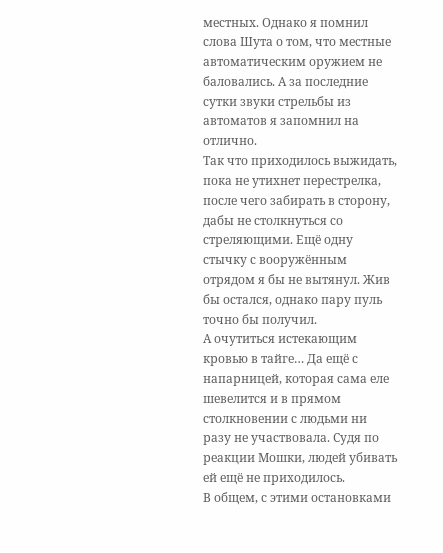местных. Однако я помнил слова Шута о том, что местные автоматическим оружием не баловались. А за последние сутки звуки стрельбы из автоматов я запомнил на отлично.
Так что приходилось выжидать, пока не утихнет перестрелка, после чего забирать в сторону, дабы не столкнуться со стреляющими. Ещё одну стычку с вооружённым отрядом я бы не вытянул. Жив бы остался, однако пару пуль точно бы получил.
А очутиться истекающим кровью в тайге… Да ещё с напарницей, которая сама еле шевелится и в прямом столкновении с людьми ни разу не участвовала. Судя по реакции Мошки, людей убивать ей ещё не приходилось.
В общем, с этими остановками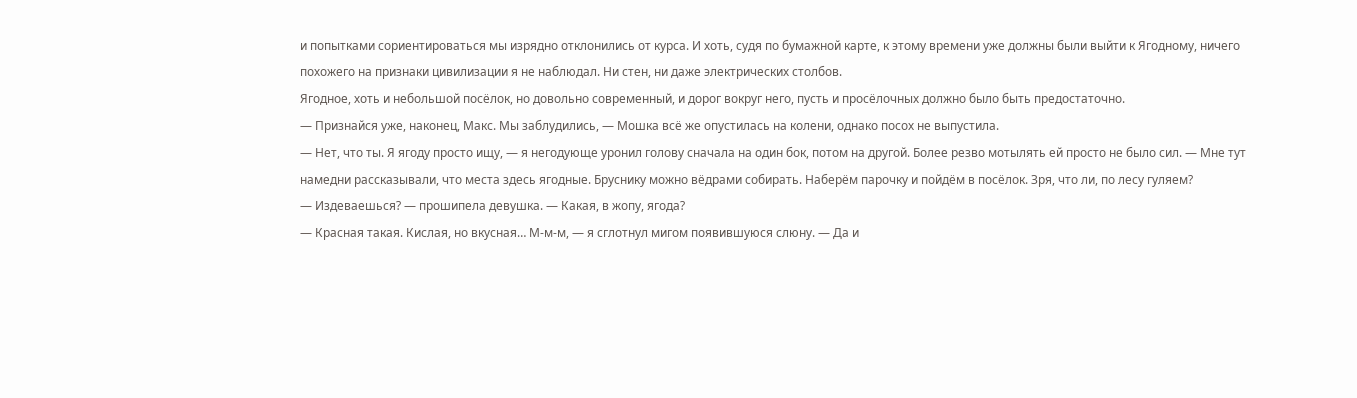и попытками сориентироваться мы изрядно отклонились от курса. И хоть, судя по бумажной карте, к этому времени уже должны были выйти к Ягодному, ничего похожего на признаки цивилизации я не наблюдал. Ни стен, ни даже электрических столбов.
Ягодное, хоть и небольшой посёлок, но довольно современный, и дорог вокруг него, пусть и просёлочных должно было быть предостаточно.
— Признайся уже, наконец, Макс. Мы заблудились, — Мошка всё же опустилась на колени, однако посох не выпустила.
— Нет, что ты. Я ягоду просто ищу, — я негодующе уронил голову сначала на один бок, потом на другой. Более резво мотылять ей просто не было сил. — Мне тут намедни рассказывали, что места здесь ягодные. Бруснику можно вёдрами собирать. Наберём парочку и пойдём в посёлок. Зря, что ли, по лесу гуляем?
— Издеваешься? — прошипела девушка. — Какая, в жопу, ягода?
— Красная такая. Кислая, но вкусная… М-м-м, — я сглотнул мигом появившуюся слюну. — Да и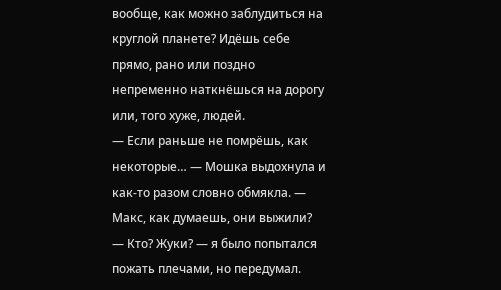вообще, как можно заблудиться на круглой планете? Идёшь себе прямо, рано или поздно непременно наткнёшься на дорогу или, того хуже, людей.
— Если раньше не помрёшь, как некоторые… — Мошка выдохнула и как-то разом словно обмякла. — Макс, как думаешь, они выжили?
— Кто? Жуки? — я было попытался пожать плечами, но передумал.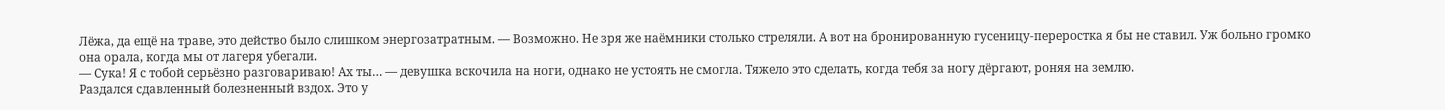Лёжа, да ещё на траве, это действо было слишком энергозатратным. — Возможно. Не зря же наёмники столько стреляли. А вот на бронированную гусеницу-переростка я бы не ставил. Уж больно громко она орала, когда мы от лагеря убегали.
— Сука! Я с тобой серьёзно разговариваю! Ах ты… — девушка вскочила на ноги, однако не устоять не смогла. Тяжело это сделать, когда тебя за ногу дёргают, роняя на землю.
Раздался сдавленный болезненный вздох. Это у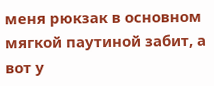меня рюкзак в основном мягкой паутиной забит, а вот у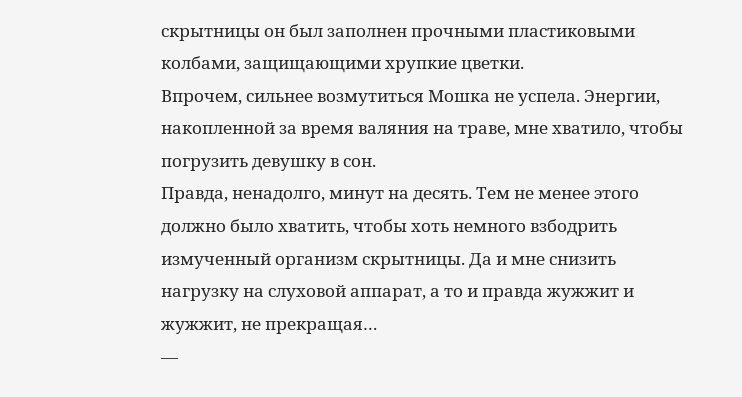скрытницы он был заполнен прочными пластиковыми колбами, защищающими хрупкие цветки.
Впрочем, сильнее возмутиться Мошка не успела. Энергии, накопленной за время валяния на траве, мне хватило, чтобы погрузить девушку в сон.
Правда, ненадолго, минут на десять. Тем не менее этого должно было хватить, чтобы хоть немного взбодрить измученный организм скрытницы. Да и мне снизить нагрузку на слуховой аппарат, а то и правда жужжит и жужжит, не прекращая…
—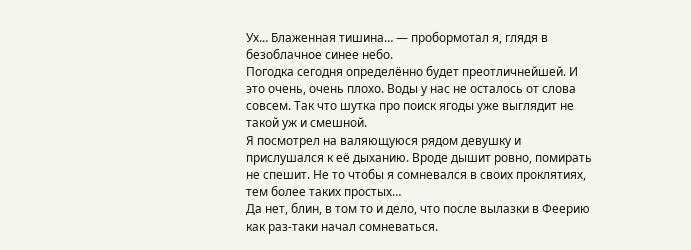Ух… Блаженная тишина… — пробормотал я, глядя в безоблачное синее небо.
Погодка сегодня определённо будет преотличнейшей. И это очень, очень плохо. Воды у нас не осталось от слова совсем. Так что шутка про поиск ягоды уже выглядит не такой уж и смешной.
Я посмотрел на валяющуюся рядом девушку и прислушался к её дыханию. Вроде дышит ровно, помирать не спешит. Не то чтобы я сомневался в своих проклятиях, тем более таких простых…
Да нет, блин, в том то и дело, что после вылазки в Феерию как раз-таки начал сомневаться.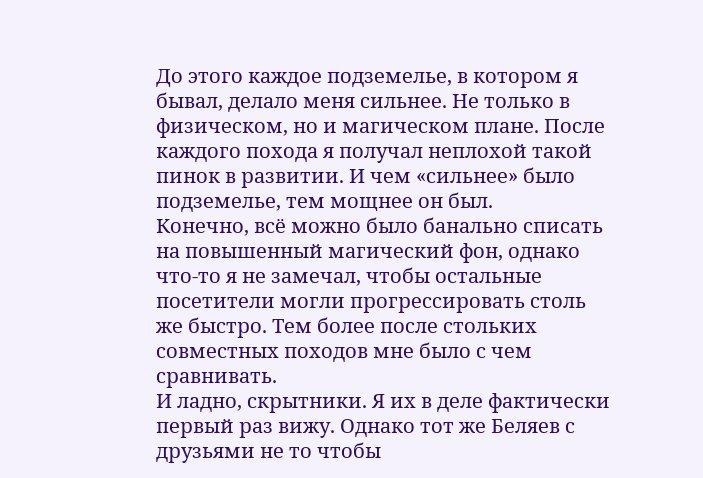До этого каждое подземелье, в котором я бывал, делало меня сильнее. Не только в физическом, но и магическом плане. После каждого похода я получал неплохой такой пинок в развитии. И чем «сильнее» было подземелье, тем мощнее он был.
Конечно, всё можно было банально списать на повышенный магический фон, однако что-то я не замечал, чтобы остальные посетители могли прогрессировать столь же быстро. Тем более после стольких совместных походов мне было с чем сравнивать.
И ладно, скрытники. Я их в деле фактически первый раз вижу. Однако тот же Беляев с друзьями не то чтобы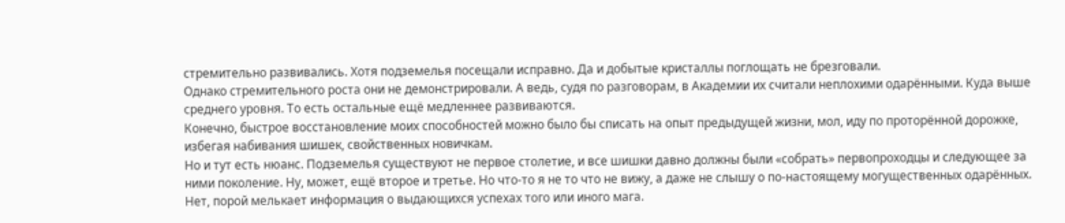стремительно развивались. Хотя подземелья посещали исправно. Да и добытые кристаллы поглощать не брезговали.
Однако стремительного роста они не демонстрировали. А ведь, судя по разговорам, в Академии их считали неплохими одарёнными. Куда выше среднего уровня. То есть остальные ещё медленнее развиваются.
Конечно, быстрое восстановление моих способностей можно было бы списать на опыт предыдущей жизни, мол, иду по проторённой дорожке, избегая набивания шишек, свойственных новичкам.
Но и тут есть нюанс. Подземелья существуют не первое столетие, и все шишки давно должны были «собрать» первопроходцы и следующее за ними поколение. Ну, может, ещё второе и третье. Но что-то я не то что не вижу, а даже не слышу о по-настоящему могущественных одарённых.
Нет, порой мелькает информация о выдающихся успехах того или иного мага.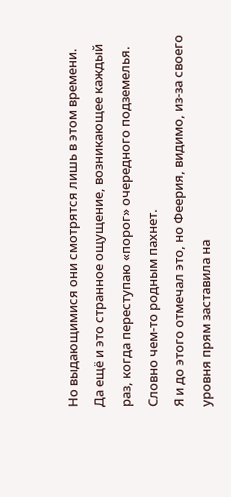Но выдающимися они смотрятся лишь в этом времени.
Да ещё и это странное ощущение, возникающее каждый раз, когда переступаю «порог» очередного подземелья. Словно чем-то родным пахнет.
Я и до этого отмечал это, но Феерия, видимо, из-за своего уровня прям заставила на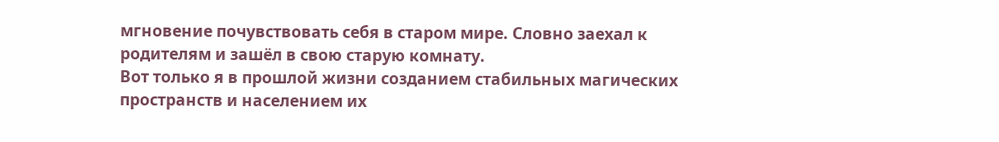мгновение почувствовать себя в старом мире. Словно заехал к родителям и зашёл в свою старую комнату.
Вот только я в прошлой жизни созданием стабильных магических пространств и населением их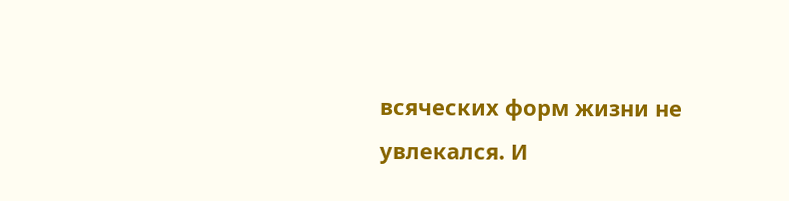всяческих форм жизни не увлекался. И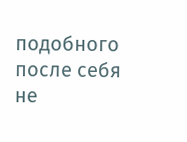подобного после себя не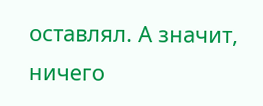оставлял. А значит, ничего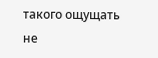такого ощущать не